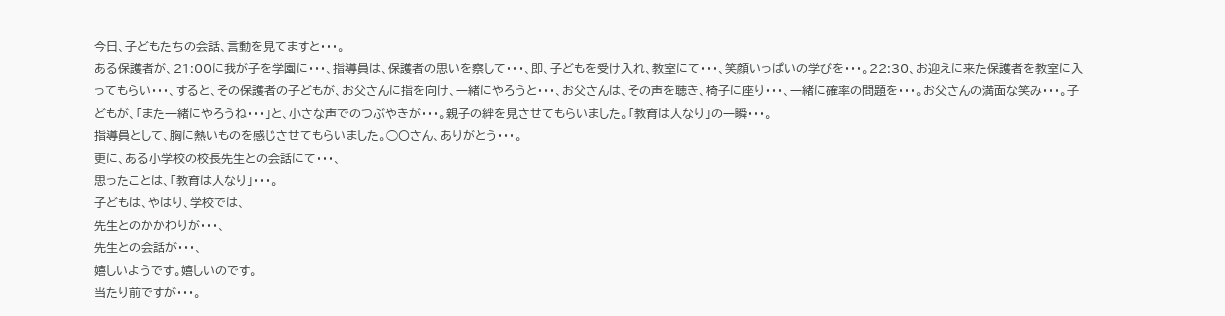今日、子どもたちの会話、言動を見てますと・・・。
ある保護者が、21:00に我が子を学園に・・・、指導員は、保護者の思いを察して・・・、即、子どもを受け入れ、教室にて・・・、笑顔いっぱいの学びを・・・。22:30、お迎えに来た保護者を教室に入ってもらい・・・、すると、その保護者の子どもが、お父さんに指を向け、一緒にやろうと・・・、お父さんは、その声を聴き、椅子に座り・・・、一緒に確率の問題を・・・。お父さんの満面な笑み・・・。子どもが、「また一緒にやろうね・・・」と、小さな声でのつぶやきが・・・。親子の絆を見させてもらいました。「教育は人なり」の一瞬・・・。
指導員として、胸に熱いものを感じさせてもらいました。◯〇さん、ありがとう・・・。
更に、ある小学校の校長先生との会話にて・・・、
思ったことは、「教育は人なり」・・・。
子どもは、やはり、学校では、
先生とのかかわりが・・・、
先生との会話が・・・、
嬉しいようです。嬉しいのです。
当たり前ですが・・・。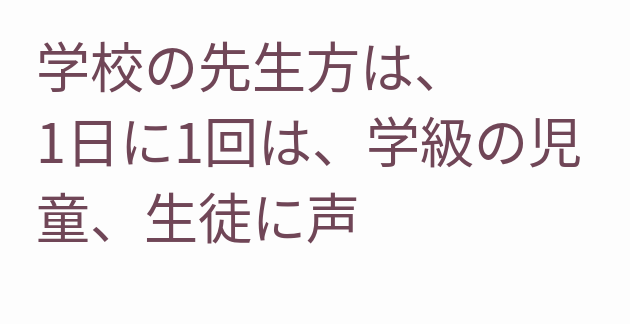学校の先生方は、
1日に1回は、学級の児童、生徒に声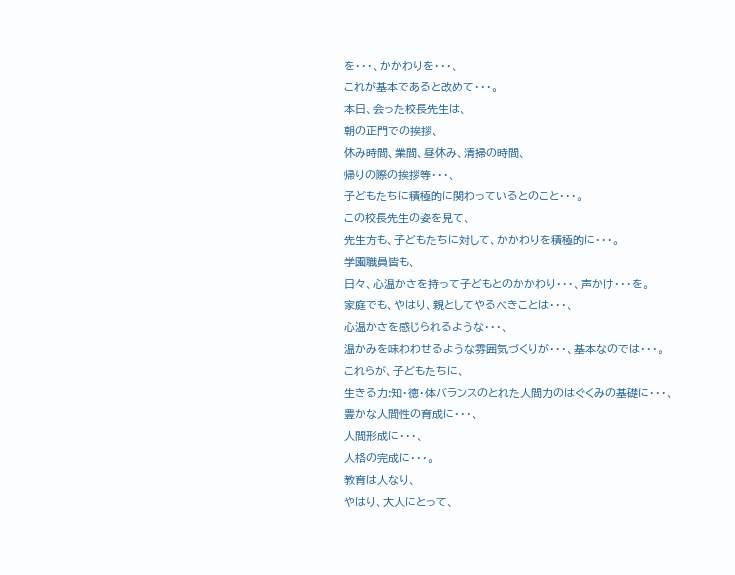を・・・、かかわりを・・・、
これが基本であると改めて・・・。
本日、会った校長先生は、
朝の正門での挨拶、
休み時間、業間、昼休み、清掃の時間、
帰りの際の挨拶等・・・、
子どもたちに積極的に関わっているとのこと・・・。
この校長先生の姿を見て、
先生方も、子どもたちに対して、かかわりを積極的に・・・。
学園職員皆も、
日々、心温かさを持って子どもとのかかわり・・・、声かけ・・・を。
家庭でも、やはり、親としてやるべきことは・・・、
心温かさを感じられるような・・・、
温かみを味わわせるような雰囲気づくりが・・・、基本なのでは・・・。
これらが、子どもたちに、
生きる力:知・徳・体バランスのとれた人間力のはぐくみの基礎に・・・、
豊かな人間性の育成に・・・、
人間形成に・・・、
人格の完成に・・・。
教育は人なり、
やはり、大人にとって、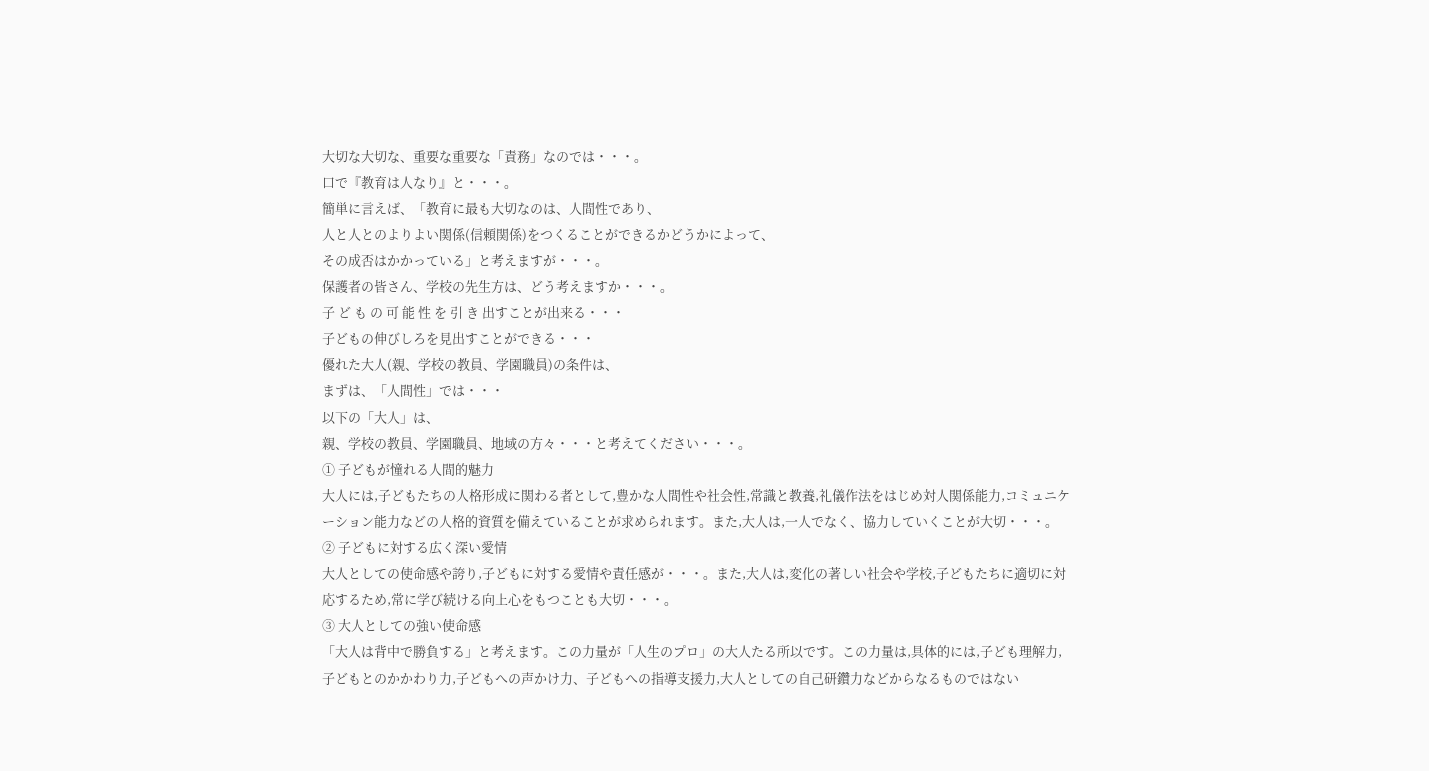大切な大切な、重要な重要な「責務」なのでは・・・。
口で『教育は人なり』と・・・。
簡単に言えば、「教育に最も大切なのは、人間性であり、
人と人とのよりよい関係(信頼関係)をつくることができるかどうかによって、
その成否はかかっている」と考えますが・・・。
保護者の皆さん、学校の先生方は、どう考えますか・・・。
子 ど も の 可 能 性 を 引 き 出すことが出来る・・・
子どもの伸びしろを見出すことができる・・・
優れた大人(親、学校の教員、学園職員)の条件は、
まずは、「人間性」では・・・
以下の「大人」は、
親、学校の教員、学園職員、地域の方々・・・と考えてください・・・。
① 子どもが憧れる人間的魅力
大人には,子どもたちの人格形成に関わる者として,豊かな人間性や社会性,常識と教養,礼儀作法をはじめ対人関係能力,コミュニケーション能力などの人格的資質を備えていることが求められます。また,大人は,一人でなく、協力していくことが大切・・・。
② 子どもに対する広く深い愛情
大人としての使命感や誇り,子どもに対する愛情や責任感が・・・。また,大人は,変化の著しい社会や学校,子どもたちに適切に対応するため,常に学び続ける向上心をもつことも大切・・・。
③ 大人としての強い使命感
「大人は背中で勝負する」と考えます。この力量が「人生のプロ」の大人たる所以です。この力量は,具体的には,子ども理解力,子どもとのかかわり力,子どもへの声かけ力、子どもへの指導支援力,大人としての自己研鑽力などからなるものではない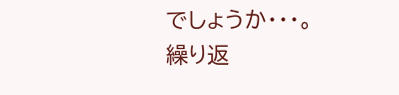でしょうか・・・。
繰り返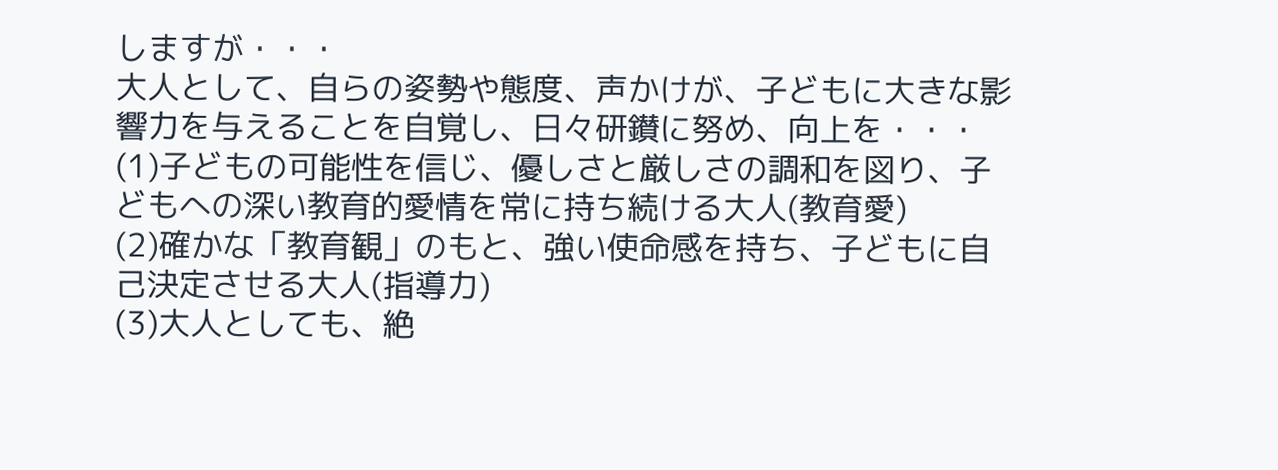しますが・・・
大人として、自らの姿勢や態度、声かけが、子どもに大きな影響力を与えることを自覚し、日々研鑚に努め、向上を・・・
(1)子どもの可能性を信じ、優しさと厳しさの調和を図り、子どもへの深い教育的愛情を常に持ち続ける大人(教育愛)
(2)確かな「教育観」のもと、強い使命感を持ち、子どもに自己決定させる大人(指導力)
(3)大人としても、絶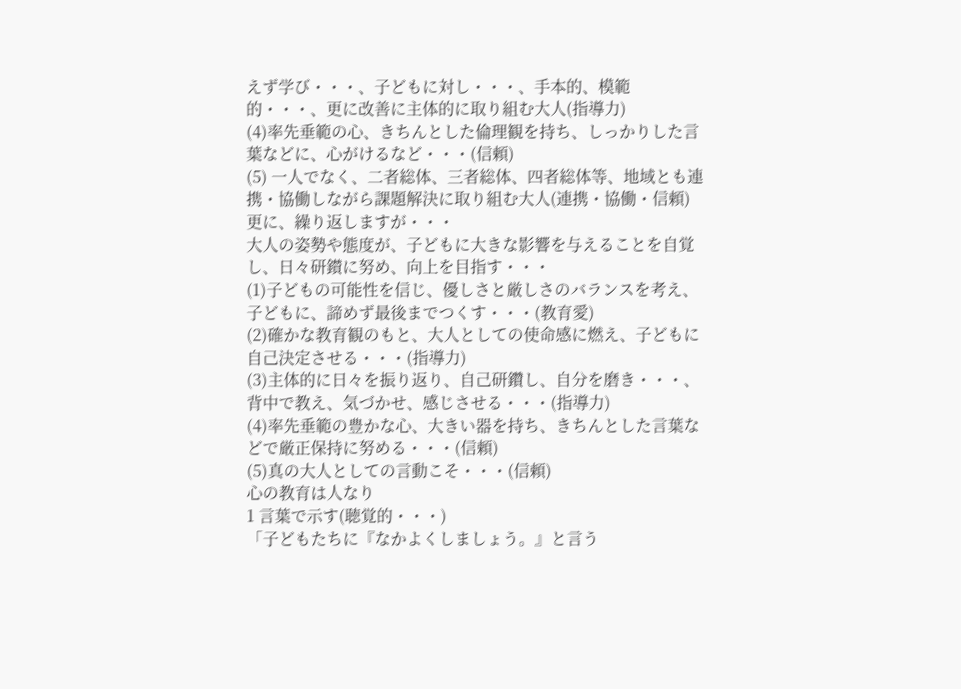えず学び・・・、子どもに対し・・・、手本的、模範的・・・、更に改善に主体的に取り組む大人(指導力)
(4)率先垂範の心、きちんとした倫理観を持ち、しっかりした言葉などに、心がけるなど・・・(信頼)
(5) 一人でなく、二者総体、三者総体、四者総体等、地域とも連携・協働しながら課題解決に取り組む大人(連携・協働・信頼)
更に、繰り返しますが・・・
大人の姿勢や態度が、子どもに大きな影響を与えることを自覚し、日々研鑚に努め、向上を目指す・・・
(1)子どもの可能性を信じ、優しさと厳しさのバランスを考え、子どもに、諦めず最後までつくす・・・(教育愛)
(2)確かな教育観のもと、大人としての使命感に燃え、子どもに自己決定させる・・・(指導力)
(3)主体的に日々を振り返り、自己研鑽し、自分を磨き・・・、背中で教え、気づかせ、感じさせる・・・(指導力)
(4)率先垂範の豊かな心、大きい器を持ち、きちんとした言葉などで厳正保持に努める・・・(信頼)
(5)真の大人としての言動こそ・・・(信頼)
心の教育は人なり
1 言葉で示す(聴覚的・・・)
「子どもたちに『なかよくしましょう。』と言う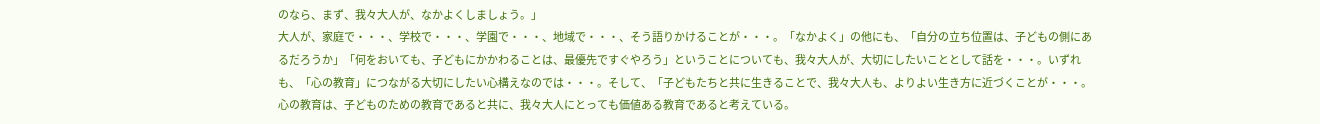のなら、まず、我々大人が、なかよくしましょう。」
大人が、家庭で・・・、学校で・・・、学園で・・・、地域で・・・、そう語りかけることが・・・。「なかよく」の他にも、「自分の立ち位置は、子どもの側にあるだろうか」「何をおいても、子どもにかかわることは、最優先ですぐやろう」ということについても、我々大人が、大切にしたいこととして話を・・・。いずれも、「心の教育」につながる大切にしたい心構えなのでは・・・。そして、「子どもたちと共に生きることで、我々大人も、よりよい生き方に近づくことが・・・。心の教育は、子どものための教育であると共に、我々大人にとっても価値ある教育であると考えている。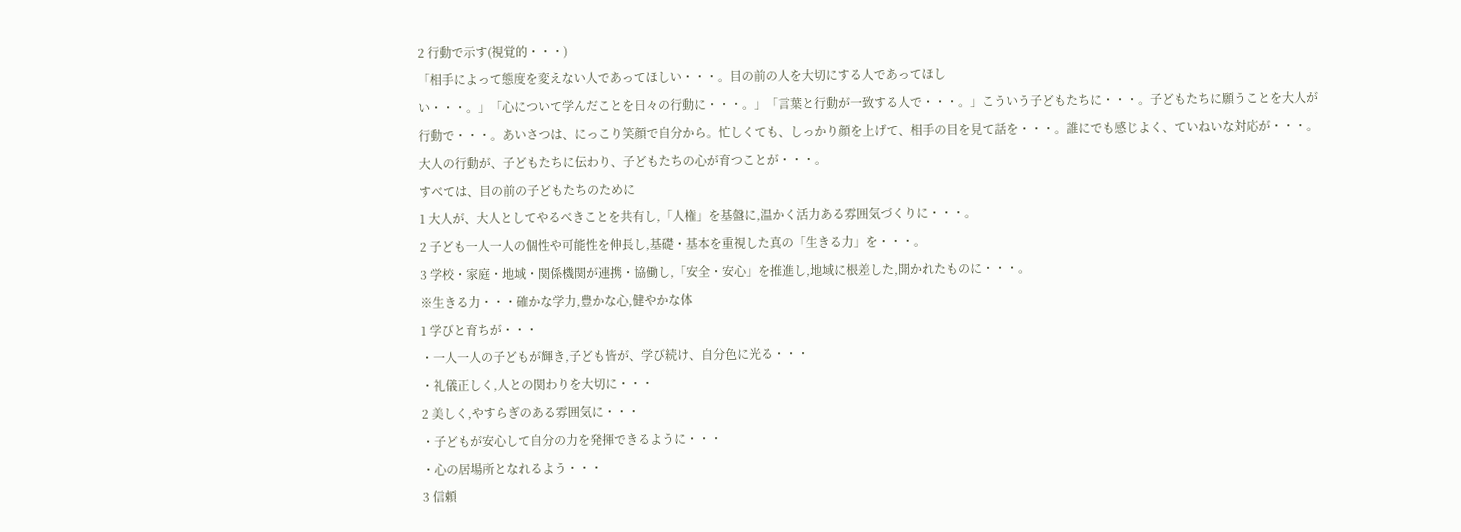2 行動で示す(視覚的・・・)
「相手によって態度を変えない人であってほしい・・・。目の前の人を大切にする人であってほし
い・・・。」「心について学んだことを日々の行動に・・・。」「言葉と行動が一致する人で・・・。」こういう子どもたちに・・・。子どもたちに願うことを大人が行動で・・・。あいさつは、にっこり笑顔で自分から。忙しくても、しっかり顔を上げて、相手の目を見て話を・・・。誰にでも感じよく、ていねいな対応が・・・。大人の行動が、子どもたちに伝わり、子どもたちの心が育つことが・・・。
すべては、目の前の子どもたちのために
1 大人が、大人としてやるべきことを共有し,「人権」を基盤に,温かく活力ある雰囲気づくりに・・・。
2 子ども一人一人の個性や可能性を伸長し,基礎・基本を重視した真の「生きる力」を・・・。
3 学校・家庭・地域・関係機関が連携・協働し,「安全・安心」を推進し,地域に根差した,開かれたものに・・・。
※生きる力・・・確かな学力,豊かな心,健やかな体
1 学びと育ちが・・・
・一人一人の子どもが輝き,子ども皆が、学び続け、自分色に光る・・・
・礼儀正しく,人との関わりを大切に・・・
2 美しく,やすらぎのある雰囲気に・・・
・子どもが安心して自分の力を発揮できるように・・・
・心の居場所となれるよう・・・
3 信頼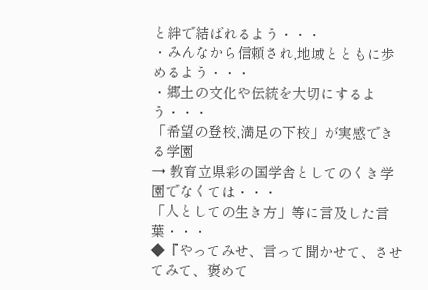と絆で結ばれるよう・・・
・みんなから信頼され,地域とともに歩めるよう・・・
・郷土の文化や伝統を大切にするよう・・・
「希望の登校,満足の下校」が実感できる学園
→ 教育立県彩の国学舎としてのくき学園でなくては・・・
「人としての生き方」等に言及した言葉・・・
◆『やってみせ、言って聞かせて、させてみて、褒めて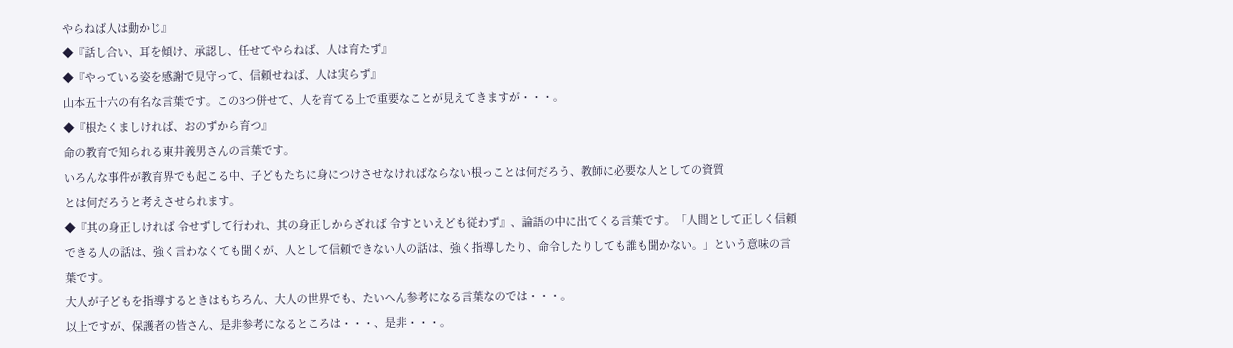やらねば人は動かじ』
◆『話し合い、耳を傾け、承認し、任せてやらねば、人は育たず』
◆『やっている姿を感謝で見守って、信頼せねば、人は実らず』
山本五十六の有名な言葉です。この3つ併せて、人を育てる上で重要なことが見えてきますが・・・。
◆『根たくましければ、おのずから育つ』
命の教育で知られる東井義男さんの言葉です。
いろんな事件が教育界でも起こる中、子どもたちに身につけさせなければならない根っことは何だろう、教師に必要な人としての資質
とは何だろうと考えさせられます。
◆『其の身正しければ 令せずして行われ、其の身正しからざれば 令すといえども従わず』、論語の中に出てくる言葉です。「人間として正しく信頼できる人の話は、強く言わなくても聞くが、人として信頼できない人の話は、強く指導したり、命令したりしても誰も聞かない。」という意味の言葉です。
大人が子どもを指導するときはもちろん、大人の世界でも、たいへん参考になる言葉なのでは・・・。
以上ですが、保護者の皆さん、是非参考になるところは・・・、是非・・・。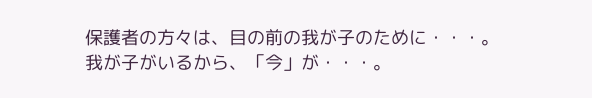保護者の方々は、目の前の我が子のために・・・。
我が子がいるから、「今」が・・・。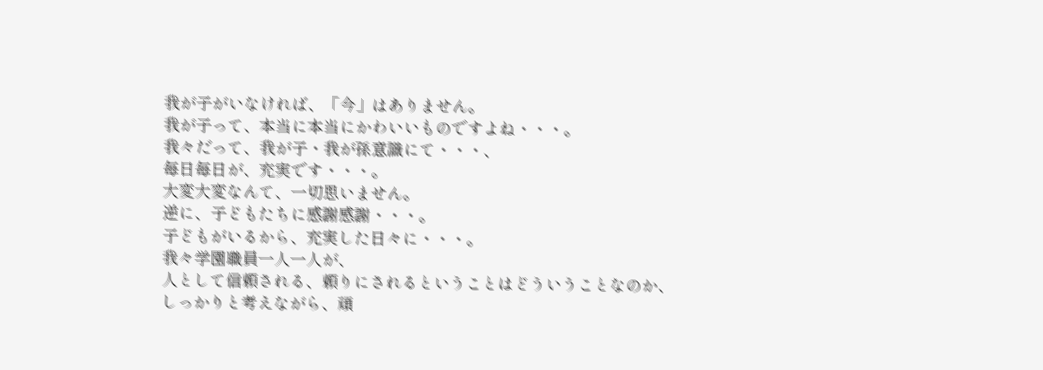我が子がいなければ、「今」はありません。
我が子って、本当に本当にかわいいものですよね・・・。
我々だって、我が子・我が孫意識にて・・・、
毎日毎日が、充実です・・・。
大変大変なんて、一切思いません。
逆に、子どもたちに感謝感謝・・・。
子どもがいるから、充実した日々に・・・。
我々学園職員一人一人が、
人として信頼される、頼りにされるということはどういうことなのか、
しっかりと考えながら、頑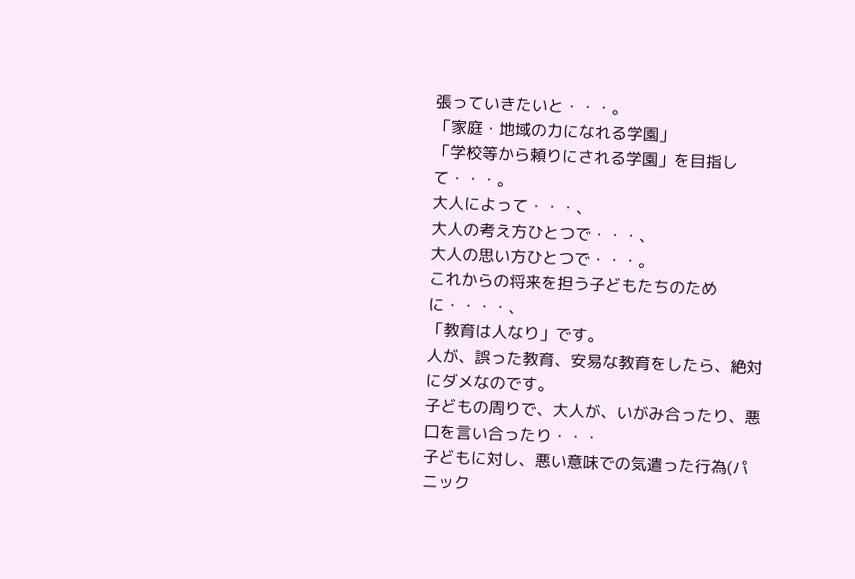張っていきたいと・・・。
「家庭・地域の力になれる学園」
「学校等から頼りにされる学園」を目指して・・・。
大人によって・・・、
大人の考え方ひとつで・・・、
大人の思い方ひとつで・・・。
これからの将来を担う子どもたちのために・・・・、
「教育は人なり」です。
人が、誤った教育、安易な教育をしたら、絶対にダメなのです。
子どもの周りで、大人が、いがみ合ったり、悪口を言い合ったり・・・
子どもに対し、悪い意味での気遣った行為(パニック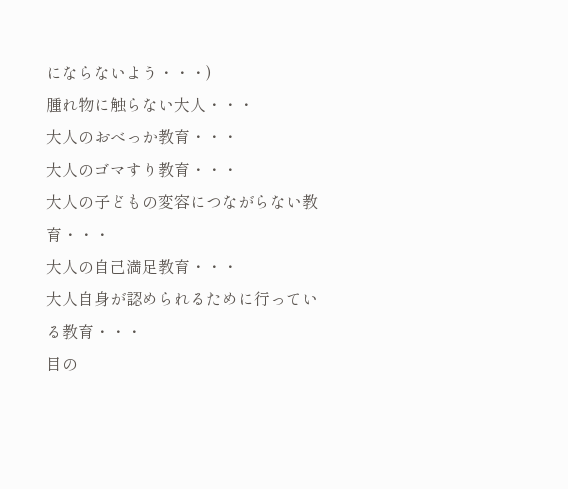にならないよう・・・)
腫れ物に触らない大人・・・
大人のおべっか教育・・・
大人のゴマすり教育・・・
大人の子どもの変容につながらない教育・・・
大人の自己満足教育・・・
大人自身が認められるために行っている教育・・・
目の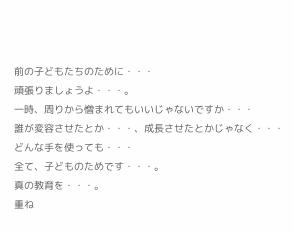前の子どもたちのために・・・
頑張りましょうよ・・・。
一時、周りから憎まれてもいいじゃないですか・・・
誰が変容させたとか・・・、成長させたとかじゃなく・・・
どんな手を使っても・・・
全て、子どものためです・・・。
真の教育を・・・。
重ね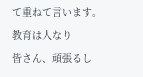て重ねて言います。
教育は人なり
皆さん、頑張るし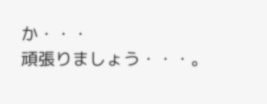か・・・
頑張りましょう・・・。